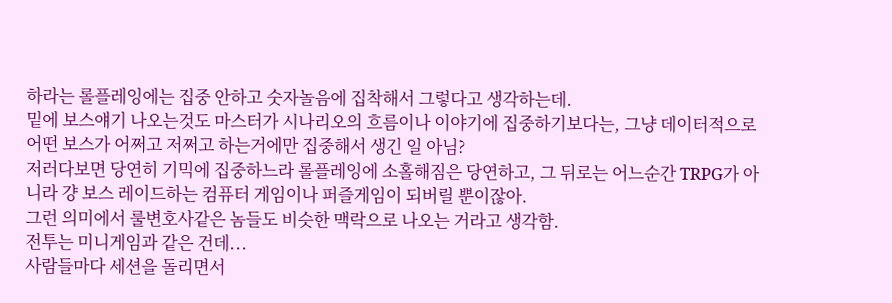하라는 롤플레잉에는 집중 안하고 숫자놀음에 집착해서 그렇다고 생각하는데.
밑에 보스얘기 나오는것도 마스터가 시나리오의 흐름이나 이야기에 집중하기보다는, 그냥 데이터적으로 어떤 보스가 어쩌고 저쩌고 하는거에만 집중해서 생긴 일 아님?
저러다보면 당연히 기믹에 집중하느라 롤플레잉에 소홀해짐은 당연하고, 그 뒤로는 어느순간 TRPG가 아니라 걍 보스 레이드하는 컴퓨터 게임이나 퍼즐게임이 되버릴 뿐이잖아.
그런 의미에서 룰변호사같은 놈들도 비슷한 맥락으로 나오는 거라고 생각함.
전투는 미니게임과 같은 건데...
사람들마다 세션을 돌리면서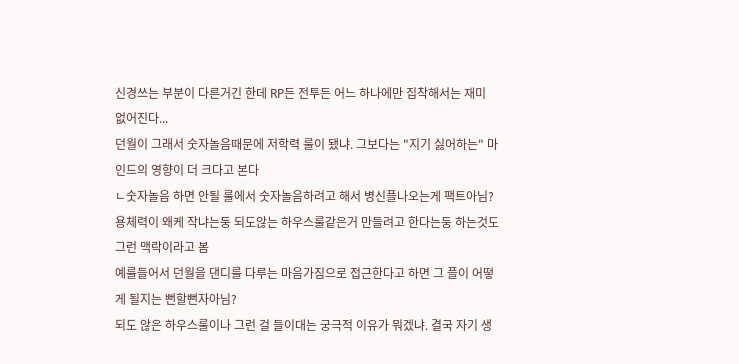신경쓰는 부분이 다른거긴 한데 RP든 전투든 어느 하나에만 집착해서는 재미 없어진다...
던월이 그래서 숫자놀음때문에 저학력 룰이 됐냐. 그보다는 "지기 싫어하는" 마인드의 영향이 더 크다고 본다
ㄴ숫자놀음 하면 안될 룰에서 숫자놀음하려고 해서 병신플나오는게 팩트아님? 용체력이 왜케 작냐는둥 되도않는 하우스룰같은거 만들려고 한다는둥 하는것도 그런 맥락이라고 봄
예를들어서 던월을 댄디를 다루는 마음가짐으로 접근한다고 하면 그 플이 어떻게 될지는 뻔할뻔자아님?
되도 않은 하우스룰이나 그런 걸 들이대는 궁극적 이유가 뭐겠냐. 결국 자기 생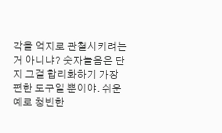각을 억지로 관철시키려는 거 아니냐? 숫자놀음은 단지 그걸 합리화하기 가장 편한 도구일 뿐이야. 쉬운 예로 청빈한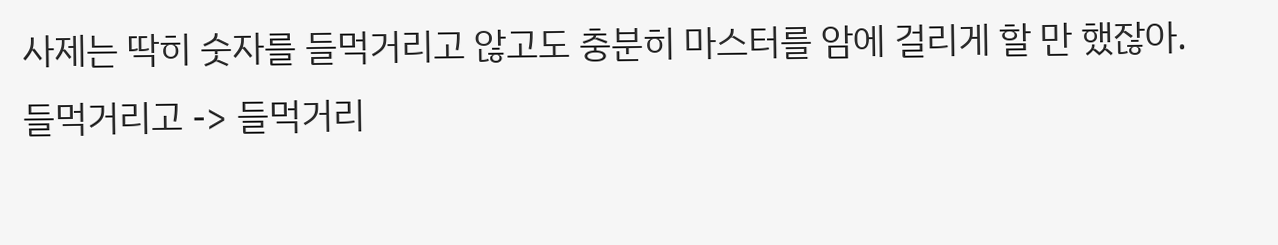사제는 딱히 숫자를 들먹거리고 않고도 충분히 마스터를 암에 걸리게 할 만 했잖아.
들먹거리고 -> 들먹거리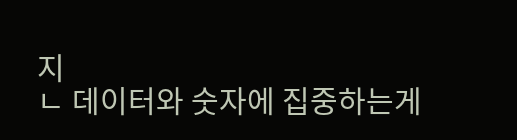지
ㄴ 데이터와 숫자에 집중하는게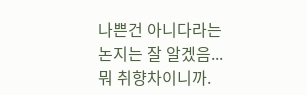나쁜건 아니다라는 논지는 잘 알겠음...뭐 취향차이니까.